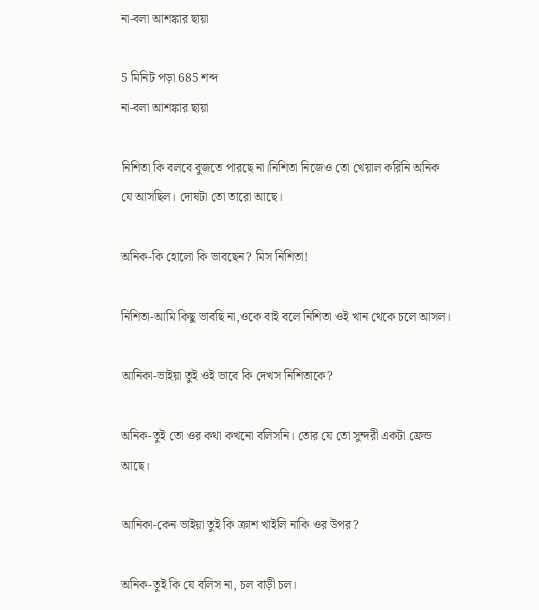না-বলা আশঙ্কার ছায়া

5 মিনিট পড়া 685 শব্দ
না-বলা আশঙ্কার ছায়া

নিশিতা কি বলবে বুজতে পারছে না।নিশিতা নিজেও তো খেয়াল করিনি অনিক যে আসছিল। দোষটা তো তারো আছে।

অনিক-কি হোলো কি ভাবছেন? মিস নিশিতা!

নিশিতা-আমি কিছু ভাবছি না,ওকে বাই বলে নিশিতা ওই খান থেকে চলে আসল।

আনিকা-ভাইয়া তুই ওই ভাবে কি দেখস নিশিতাকে?

অনিক-তুই তো ওর কথা কখনো বলিসনি। তোর যে তো সুন্দরী একটা ফ্রেন্ড আছে।

আনিকা-কেন ভাইয়া তুই কি ক্রাশ খাইলি নাকি ওর উপর?

অনিক-তুই কি যে বলিস না, চল বাড়ী চল।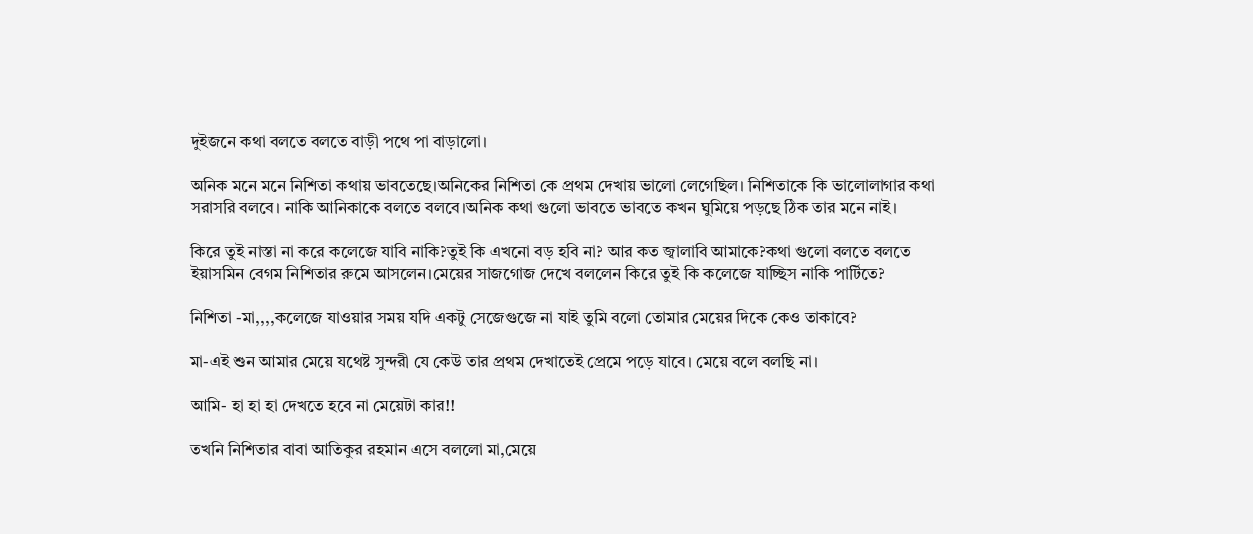দুইজনে কথা বলতে বলতে বাড়ী পথে পা বাড়ালো।

অনিক মনে মনে নিশিতা কথায় ভাবতেছে।অনিকের নিশিতা কে প্রথম দেখায় ভালো লেগেছিল। নিশিতাকে কি ভালোলাগার কথা সরাসরি বলবে। নাকি আনিকাকে বলতে বলবে।অনিক কথা গুলো ভাবতে ভাবতে কখন ঘুমিয়ে পড়ছে ঠিক তার মনে নাই।

কিরে তুই নাস্তা না করে কলেজে যাবি নাকি?তুই কি এখনো বড় হবি না? আর কত জ্বালাবি আমাকে?কথা গুলো বলতে বলতে ইয়াসমিন বেগম নিশিতার রুমে আসলেন।মেয়ের সাজগোজ দেখে বললেন কিরে তুই কি কলেজে যাচ্ছিস নাকি পার্টিতে?

নিশিতা -মা,,,,কলেজে যাওয়ার সময় যদি একটু সেজেগুজে না যাই তুমি বলো তোমার মেয়ের দিকে কেও তাকাবে?

মা-এই শুন আমার মেয়ে যথেষ্ট সুন্দরী যে কেউ তার প্রথম দেখাতেই প্রেমে পড়ে যাবে। মেয়ে বলে বলছি না।

আমি- হা হা হা দেখতে হবে না মেয়েটা কার!!

তখনি নিশিতার বাবা আতিকুর রহমান এসে বললো মা,মেয়ে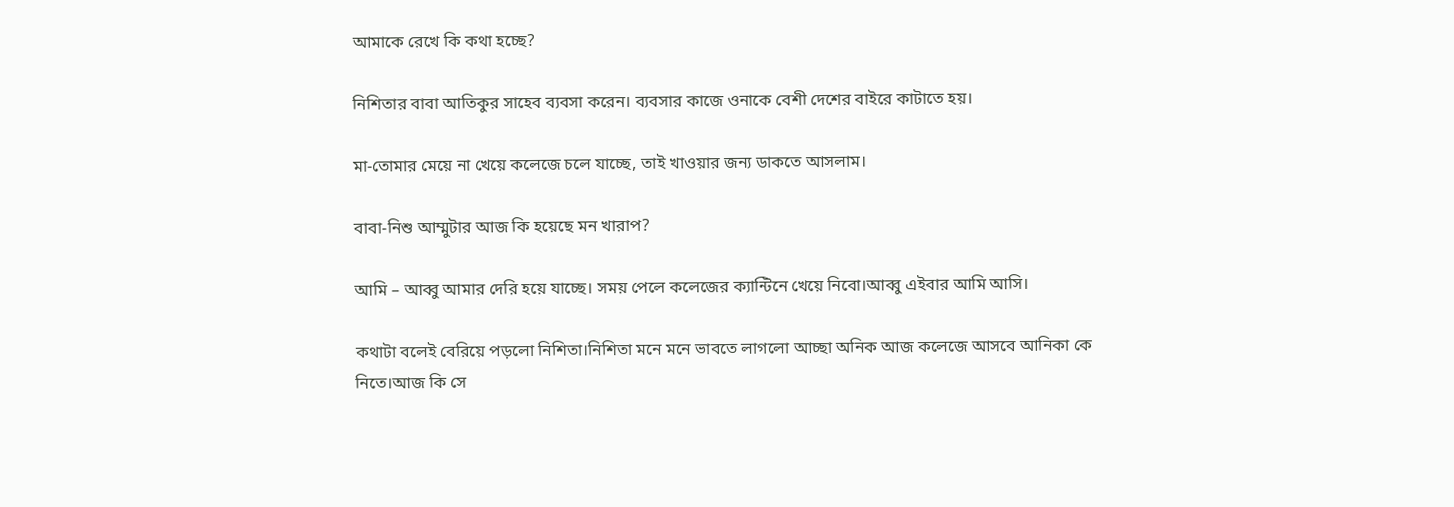আমাকে রেখে কি কথা হচ্ছে?

নিশিতার বাবা আতিকুর সাহেব ব্যবসা করেন। ব্যবসার কাজে ওনাকে বেশী দেশের বাইরে কাটাতে হয়।

মা-তোমার মেয়ে না খেয়ে কলেজে চলে যাচ্ছে, তাই খাওয়ার জন্য ডাকতে আসলাম।

বাবা-নিশু আম্মুটার আজ কি হয়েছে মন খারাপ?

আমি – আব্বু আমার দেরি হয়ে যাচ্ছে। সময় পেলে কলেজের ক্যান্টিনে খেয়ে নিবো।আব্বু এইবার আমি আসি।

কথাটা বলেই বেরিয়ে পড়লো নিশিতা।নিশিতা মনে মনে ভাবতে লাগলো আচ্ছা অনিক আজ কলেজে আসবে আনিকা কে নিতে।আজ কি সে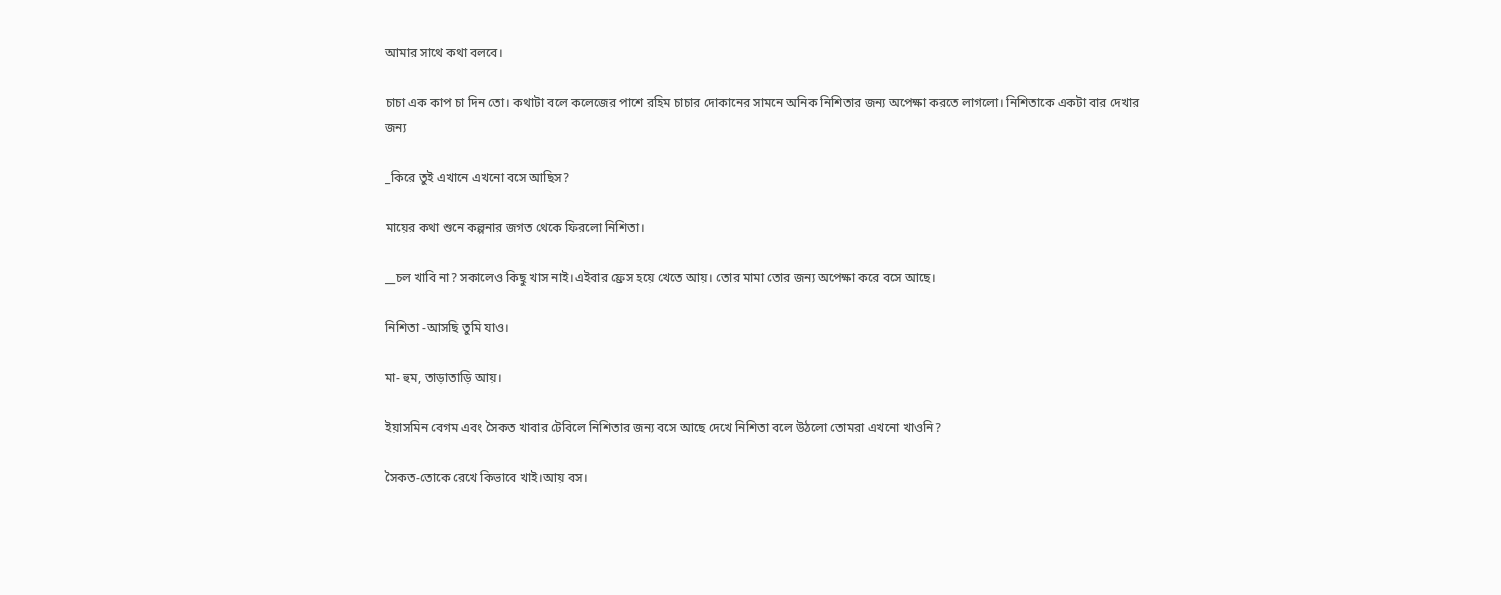আমার সাথে কথা বলবে।

চাচা এক কাপ চা দিন তো। কথাটা বলে কলেজের পাশে রহিম চাচার দোকানের সামনে অনিক নিশিতার জন্য অপেক্ষা করতে লাগলো। নিশিতাকে একটা বার দেখার জন্য

_কিরে তুই এখানে এখনো বসে আছিস?

মায়ের কথা শুনে কল্পনার জগত থেকে ফিরলো নিশিতা।

__চল খাবি না? সকালেও কিছু খাস নাই।এইবার ফ্রেস হয়ে খেতে আয়। তোর মামা তোর জন্য অপেক্ষা করে বসে আছে।

নিশিতা -আসছি তুমি যাও।

মা- হুম, তাড়াতাড়ি আয়।

ইয়াসমিন বেগম এবং সৈকত খাবার টেবিলে নিশিতার জন্য বসে আছে দেখে নিশিতা বলে উঠলো তোমরা এখনো খাওনি?

সৈকত-তোকে রেখে কিভাবে খাই।আয় বস।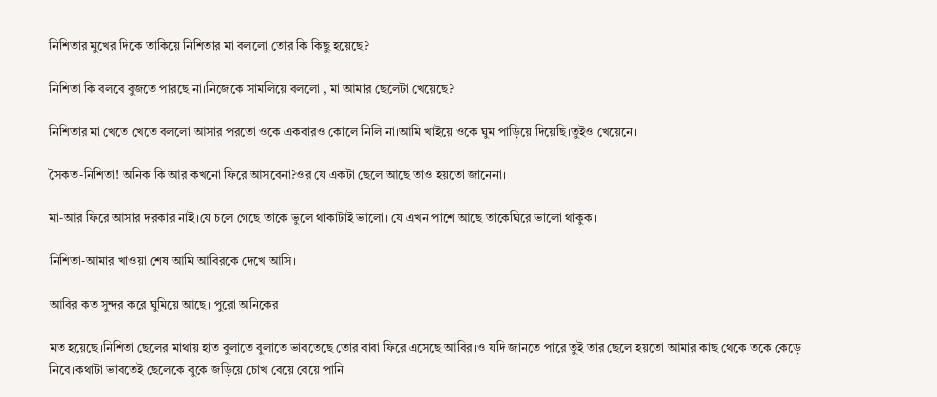নিশিতার মুখের দিকে তাকিয়ে নিশিতার মা বললো তোর কি কিছু হয়েছে?

নিশিতা কি বলবে বুজতে পারছে না।নিজেকে সামলিয়ে বললো , মা আমার ছেলেটা খেয়েছে?

নিশিতার মা খেতে খেতে বললো আসার পরতো ওকে একবারও কোলে নিলি না।আমি খাইয়ে ওকে ঘুম পাড়িয়ে দিয়েছি।তুইও খেয়েনে।

সৈকত-নিশিতা! অনিক কি আর কখনো ফিরে আসবেনা?ওর যে একটা ছেলে আছে তাও হয়তো জানেনা।

মা-আর ফিরে আসার দরকার নাই।যে চলে গেছে তাকে ভুলে থাকাটাই ভালো। যে এখন পাশে আছে তাকেঘিরে ভালো থাকুক।

নিশিতা-আমার খাওয়া শেষ আমি আবিরকে দেখে আসি।

আবির কত সুন্দর করে ঘুমিয়ে আছে। পুরো অনিকের

মত হয়েছে।নিশিতা ছেলের মাথায় হাত বুলাতে বুলাতে ভাবতেছে তোর বাবা ফিরে এসেছে আবির।ও যদি জানতে পারে তুই তার ছেলে হয়তো আমার কাছ থেকে তকে কেড়ে নিবে।কথাটা ভাবতেই ছেলেকে বুকে জড়িয়ে চোখ বেয়ে বেয়ে পানি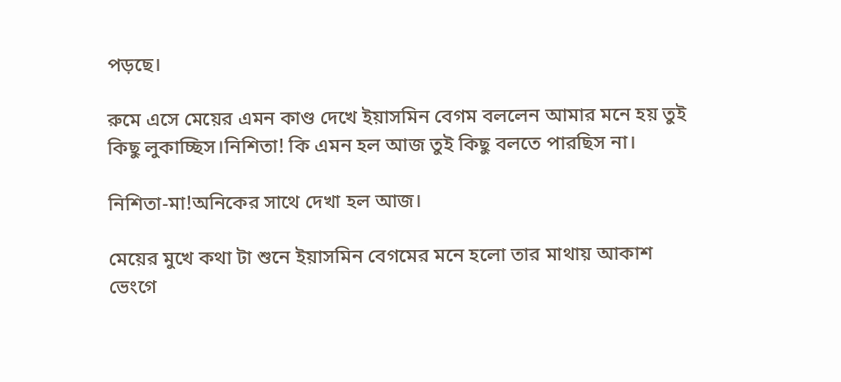পড়ছে।

রুমে এসে মেয়ের এমন কাণ্ড দেখে ইয়াসমিন বেগম বললেন আমার মনে হয় তুই কিছু লুকাচ্ছিস।নিশিতা! কি এমন হল আজ তুই কিছু বলতে পারছিস না।

নিশিতা-মা!অনিকের সাথে দেখা হল আজ।

মেয়ের মুখে কথা টা শুনে ইয়াসমিন বেগমের মনে হলো তার মাথায় আকাশ ভেংগে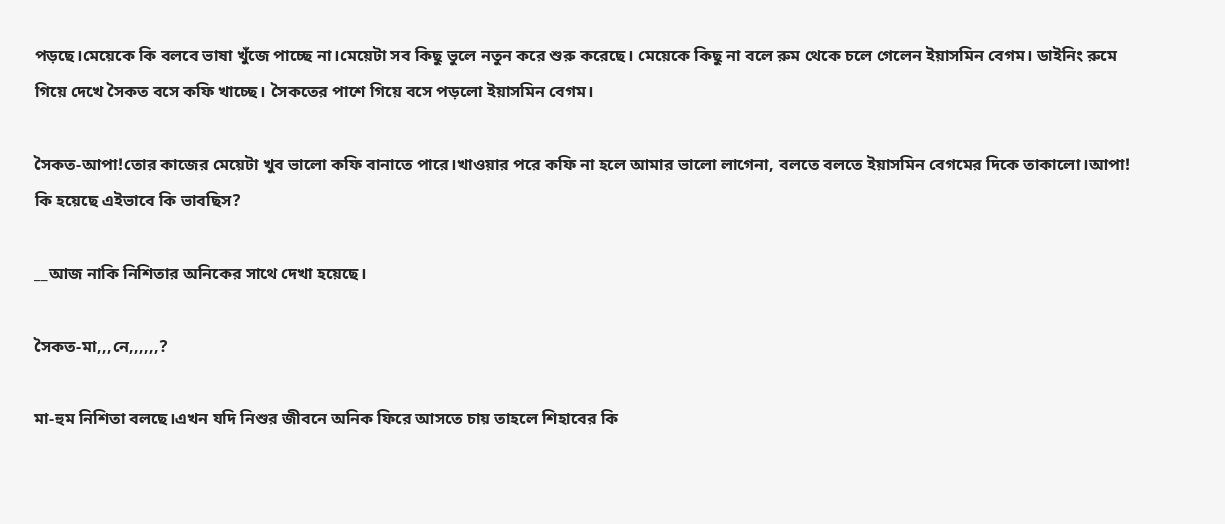পড়ছে।মেয়েকে কি বলবে ভাষা খুঁজে পাচ্ছে না।মেয়েটা সব কিছু ভুলে নতুন করে শুরু করেছে। মেয়েকে কিছু না বলে রুম থেকে চলে গেলেন ইয়াসমিন বেগম। ডাইনিং রুমে গিয়ে দেখে সৈকত বসে কফি খাচ্ছে। সৈকতের পাশে গিয়ে বসে পড়লো ইয়াসমিন বেগম।

সৈকত-আপা!তোর কাজের মেয়েটা খুব ভালো কফি বানাতে পারে।খাওয়ার পরে কফি না হলে আমার ভালো লাগেনা, বলতে বলতে ইয়াসমিন বেগমের দিকে তাকালো।আপা! কি হয়েছে এইভাবে কি ভাবছিস?

__আজ নাকি নিশিতার অনিকের সাথে দেখা হয়েছে।

সৈকত-মা,,,নে,,,,,,?

মা-হুম নিশিতা বলছে।এখন যদি নিশুর জীবনে অনিক ফিরে আসতে চায় তাহলে শিহাবের কি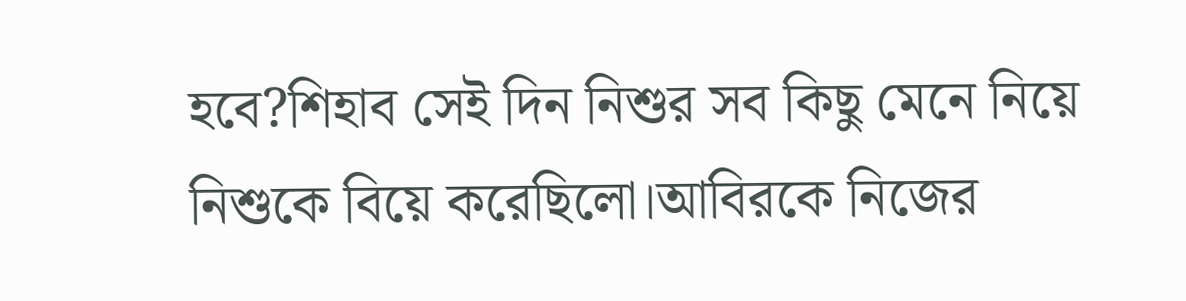হবে?শিহাব সেই দিন নিশুর সব কিছু মেনে নিয়ে নিশুকে বিয়ে করেছিলো।আবিরকে নিজের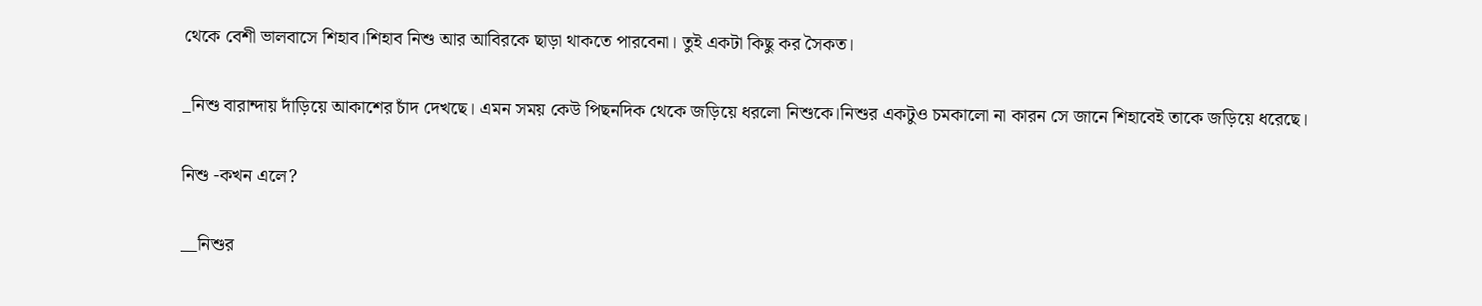থেকে বেশী ভালবাসে শিহাব।শিহাব নিশু আর আবিরকে ছাড়া থাকতে পারবেনা। তুই একটা কিছু কর সৈকত।

_নিশু বারান্দায় দাঁড়িয়ে আকাশের চাঁদ দেখছে। এমন সময় কেউ পিছনদিক থেকে জড়িয়ে ধরলো নিশুকে।নিশুর একটুও চমকালো না কারন সে জানে শিহাবেই তাকে জড়িয়ে ধরেছে।

নিশু -কখন এলে?

__নিশুর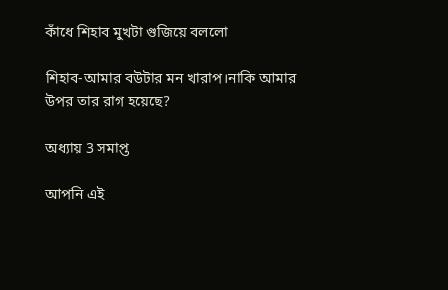কাঁধে শিহাব মুখটা গুজিয়ে বললো

শিহাব-আমার বউটার মন খারাপ।নাকি আমার উপর তার রাগ হয়েছে?

অধ্যায় 3 সমাপ্ত

আপনি এই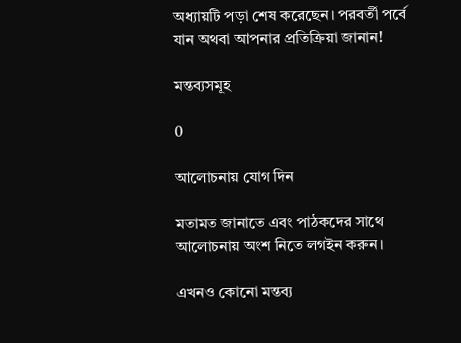অধ্যায়টি পড়া শেষ করেছেন। পরবর্তী পর্বে যান অথবা আপনার প্রতিক্রিয়া জানান!

মন্তব্যসমূহ

0

আলোচনায় যোগ দিন

মতামত জানাতে এবং পাঠকদের সাথে আলোচনায় অংশ নিতে লগইন করুন।

এখনও কোনো মন্তব্য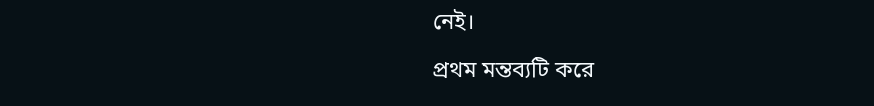নেই।

প্রথম মন্তব্যটি করে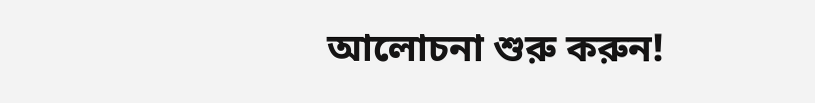আলোচনা শুরু করুন!